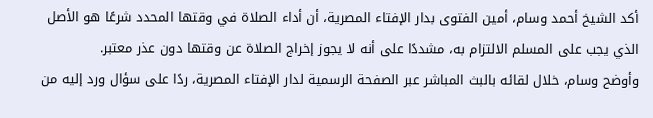أكد الشيخ أحمد وسام، أمين الفتوى بدار الإفتاء المصرية، أن أداء الصلاة في وقتها المحدد شرعًا هو الأصل الذي يجب على المسلم الالتزام به، مشددًا على أنه لا يجوز إخراج الصلاة عن وقتها دون عذر معتبر.
وأوضح وسام، خلال لقائه بالبث المباشر عبر الصفحة الرسمية لدار الإفتاء المصرية، ردًا على سؤال ورد إليه من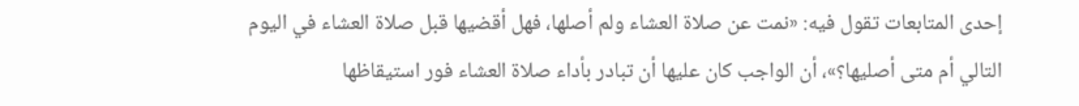إحدى المتابعات تقول فيه: «نمت عن صلاة العشاء ولم أصلها، فهل أقضيها قبل صلاة العشاء في اليوم التالي أم متى أصليها؟»، أن الواجب كان عليها أن تبادر بأداء صلاة العشاء فور استيقاظها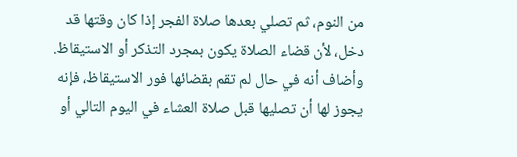من النوم، ثم تصلي بعدها صلاة الفجر إذا كان وقتها قد دخل، لأن قضاء الصلاة يكون بمجرد التذكر أو الاستيقاظ.
وأضاف أنه في حال لم تقم بقضائها فور الاستيقاظ، فإنه يجوز لها أن تصليها قبل صلاة العشاء في اليوم التالي أو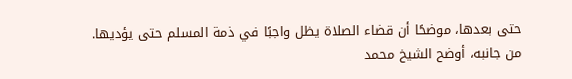حتى بعدها، موضحًا أن قضاء الصلاة يظل واجبًا في ذمة المسلم حتى يؤديها.
من جانبه، أوضح الشيخ محمد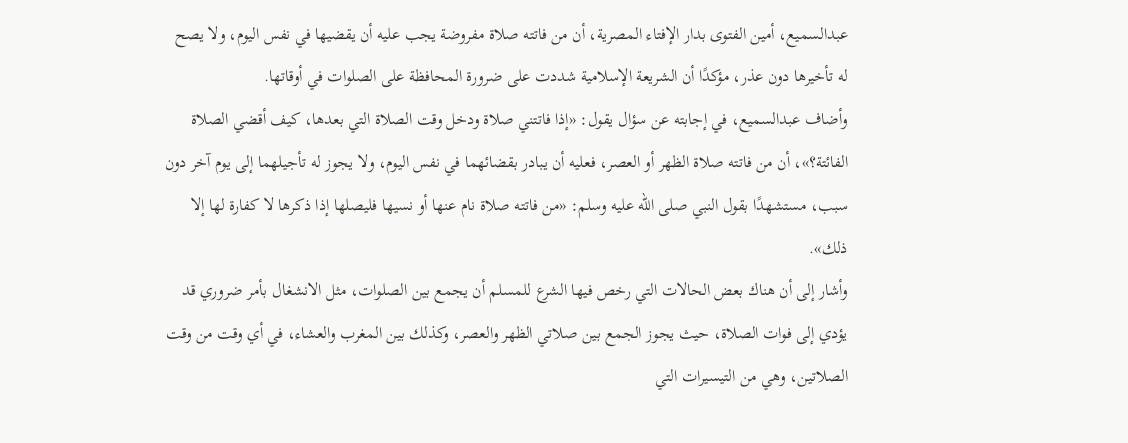عبدالسميع، أمين الفتوى بدار الإفتاء المصرية، أن من فاتته صلاة مفروضة يجب عليه أن يقضيها في نفس اليوم، ولا يصح له تأخيرها دون عذر، مؤكدًا أن الشريعة الإسلامية شددت على ضرورة المحافظة على الصلوات في أوقاتها.
وأضاف عبدالسميع، في إجابته عن سؤال يقول: «إذا فاتتني صلاة ودخل وقت الصلاة التي بعدها، كيف أقضي الصلاة الفائتة؟»، أن من فاتته صلاة الظهر أو العصر، فعليه أن يبادر بقضائهما في نفس اليوم، ولا يجوز له تأجيلهما إلى يوم آخر دون سبب، مستشهدًا بقول النبي صلى الله عليه وسلم: «من فاتته صلاة نام عنها أو نسيها فليصلها إذا ذكرها لا كفارة لها إلا ذلك».
وأشار إلى أن هناك بعض الحالات التي رخص فيها الشرع للمسلم أن يجمع بين الصلوات، مثل الانشغال بأمر ضروري قد يؤدي إلى فوات الصلاة، حيث يجوز الجمع بين صلاتي الظهر والعصر، وكذلك بين المغرب والعشاء، في أي وقت من وقت الصلاتين، وهي من التيسيرات التي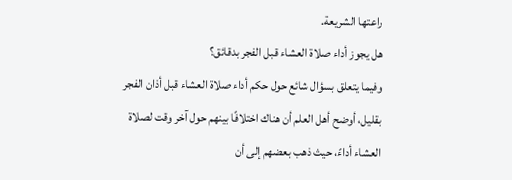راعتها الشريعة.
هل يجوز أداء صلاة العشاء قبل الفجر بدقائق؟
وفيما يتعلق بسؤال شائع حول حكم أداء صلاة العشاء قبل أذان الفجر بقليل، أوضح أهل العلم أن هناك اختلافًا بينهم حول آخر وقت لصلاة العشاء أداءً، حيث ذهب بعضهم إلى أن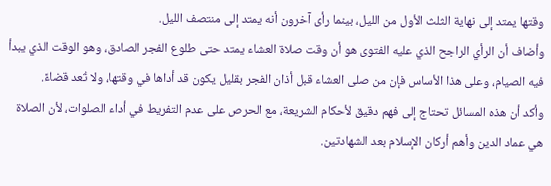وقتها يمتد إلى نهاية الثلث الأول من الليل، بينما رأى آخرون أنه يمتد إلى منتصف الليل.
وأضاف أن الرأي الراجح الذي عليه الفتوى هو أن وقت صلاة العشاء يمتد حتى طلوع الفجر الصادق، وهو الوقت الذي يبدأ فيه الصيام، وعلى هذا الأساس فإن من صلى العشاء قبل أذان الفجر بقليل يكون قد أداها في وقتها، ولا تُعد قضاءً.
وأكد أن هذه المسائل تحتاج إلى فهم دقيق لأحكام الشريعة، مع الحرص على عدم التفريط في أداء الصلوات، لأن الصلاة هي عماد الدين وأهم أركان الإسلام بعد الشهادتين.